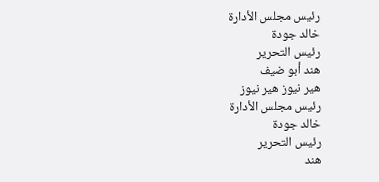رئيس مجلس الأدارة
خالد جودة
رئيس التحرير
هند أبو ضيف
هير نيوز هير نيوز
رئيس مجلس الأدارة
خالد جودة
رئيس التحرير
هند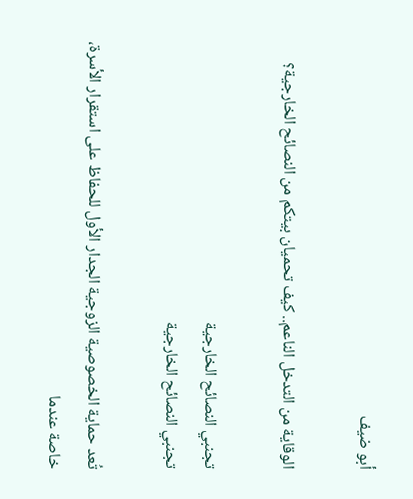أبو ضيف

الوقاية من التدخل الناعم.. كيف تحميان بيتكم من النصائح الخارجية؟

تجنبي النصائح الخارجية
تجنبي النصائح الخارجية

تُعد حماية الخصوصية الزوجية الجدار الأول للحفاظ على استقرار الأسرة، خاصة عندما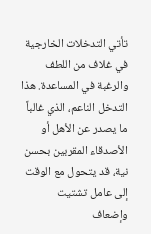تأتي التدخلات الخارجية في غلاف من اللطف والرغبة في المساعدة. هذا التدخل الناعم، الذي غالباً ما يصدر عن الأهل أو الأصدقاء المقربين بحسن نية، قد يتحول مع الوقت إلى عامل تشتيت وإضعاف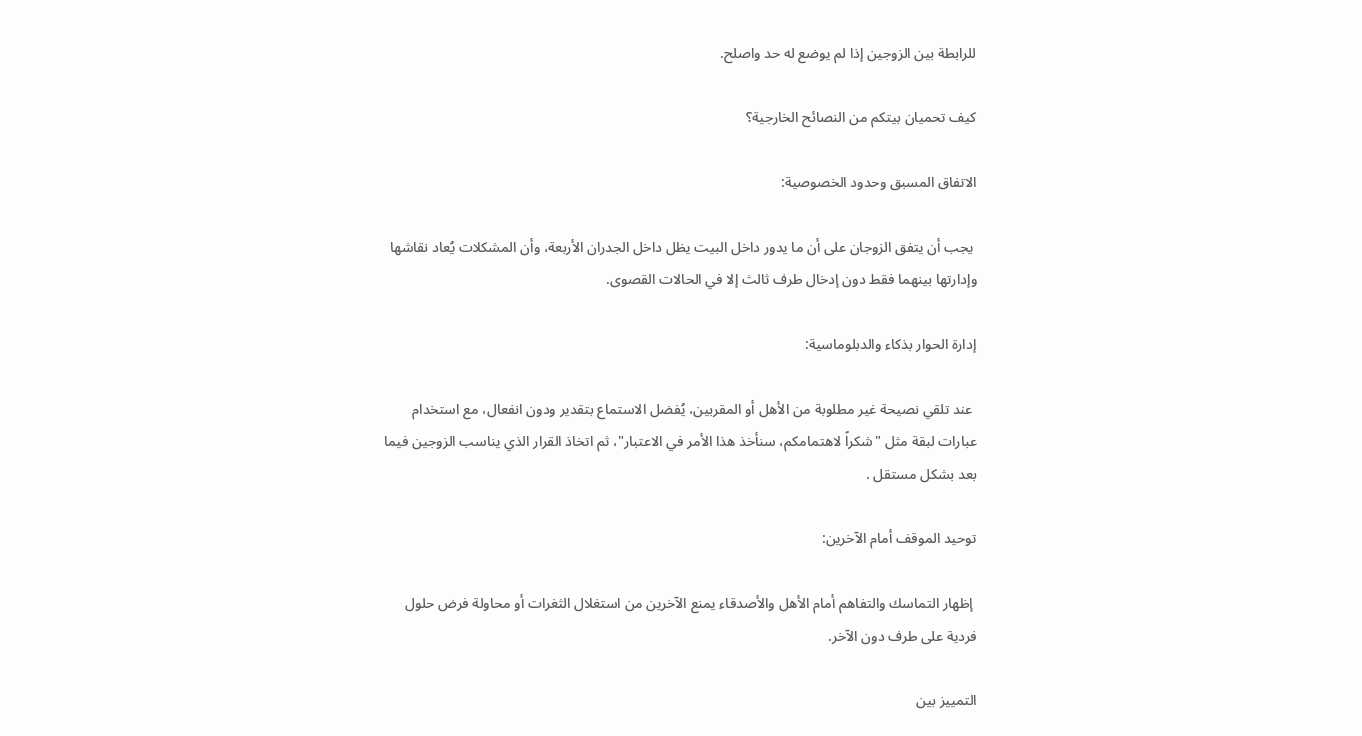للرابطة بين الزوجين إذا لم يوضع له حد واصلح.

كيف تحميان بيتكم من النصائح الخارجية؟

الاتفاق المسبق وحدود الخصوصية:

 يجب أن يتفق الزوجان على أن ما يدور داخل البيت يظل داخل الجدران الأربعة، وأن المشكلات يُعاد نقاشها وإدارتها بينهما فقط دون إدخال طرف ثالث إلا في الحالات القصوى.

إدارة الحوار بذكاء والدبلوماسية:

 عند تلقي نصيحة غير مطلوبة من الأهل أو المقربين، يُفضل الاستماع بتقدير ودون انفعال، مع استخدام عبارات لبقة مثل "شكراً لاهتمامكم، سنأخذ هذا الأمر في الاعتبار"، ثم اتخاذ القرار الذي يناسب الزوجين فيما بعد بشكل مستقل .

توحيد الموقف أمام الآخرين:

 إظهار التماسك والتفاهم أمام الأهل والأصدقاء يمنع الآخرين من استغلال الثغرات أو محاولة فرض حلول فردية على طرف دون الآخر.

التمييز بين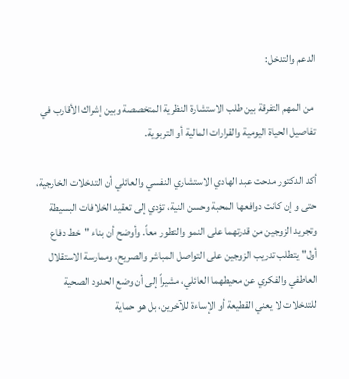الدعم والتدخل:

 من المهم التفرقة بين طلب الاستشارة النظرية المتخصصة وبين إشراك الأقارب في تفاصيل الحياة اليومية والقرارات المالية أو التربوية.

أكد الدكتور مدحت عبد الهادي الاستشاري النفسي والعائلي أن التدخلات الخارجية، حتى و إن كانت دوافعها المحبة وحسن النية، تؤدي إلى تعقيد الخلافات البسيطة وتجريد الزوجين من قدرتهما على النمو والتطور معاً. وأوضح أن بناء "خط دفاع أول" يتطلب تدريب الزوجين على التواصل المباشر والصريح، وممارسة الاستقلال العاطفي والفكري عن محيطهما العائلي، مشيراً إلى أن وضع الحدود الصحية للتدخلات لا يعني القطيعة أو الإساءة للآخرين، بل هو حماية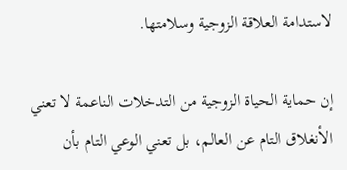لاستدامة العلاقة الزوجية وسلامتها.

إن حماية الحياة الزوجية من التدخلات الناعمة لا تعني الأنغلاق التام عن العالم، بل تعني الوعي التام بأن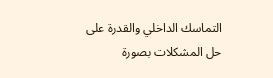التماسك الداخلي والقدرة على حل المشكلات بصورة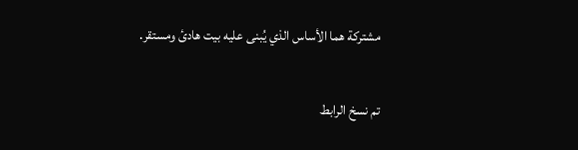مشتركة هما الأساس الذي يُبنى عليه بيت هادئ ومستقر.

تم نسخ الرابط